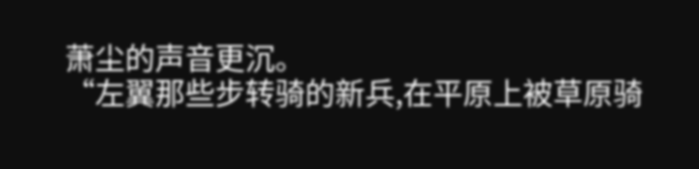萧尘的声音更沉。
“左翼那些步转骑的新兵,在平原上被草原骑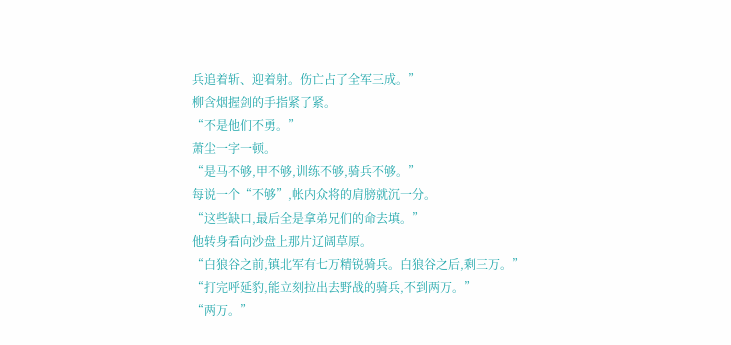兵追着斩、迎着射。伤亡占了全军三成。”
柳含烟握剑的手指紧了紧。
“不是他们不勇。”
萧尘一字一顿。
“是马不够,甲不够,训练不够,骑兵不够。”
每说一个“不够”,帐内众将的肩膀就沉一分。
“这些缺口,最后全是拿弟兄们的命去填。”
他转身看向沙盘上那片辽阔草原。
“白狼谷之前,镇北军有七万精锐骑兵。白狼谷之后,剩三万。”
“打完呼延豹,能立刻拉出去野战的骑兵,不到两万。”
“两万。”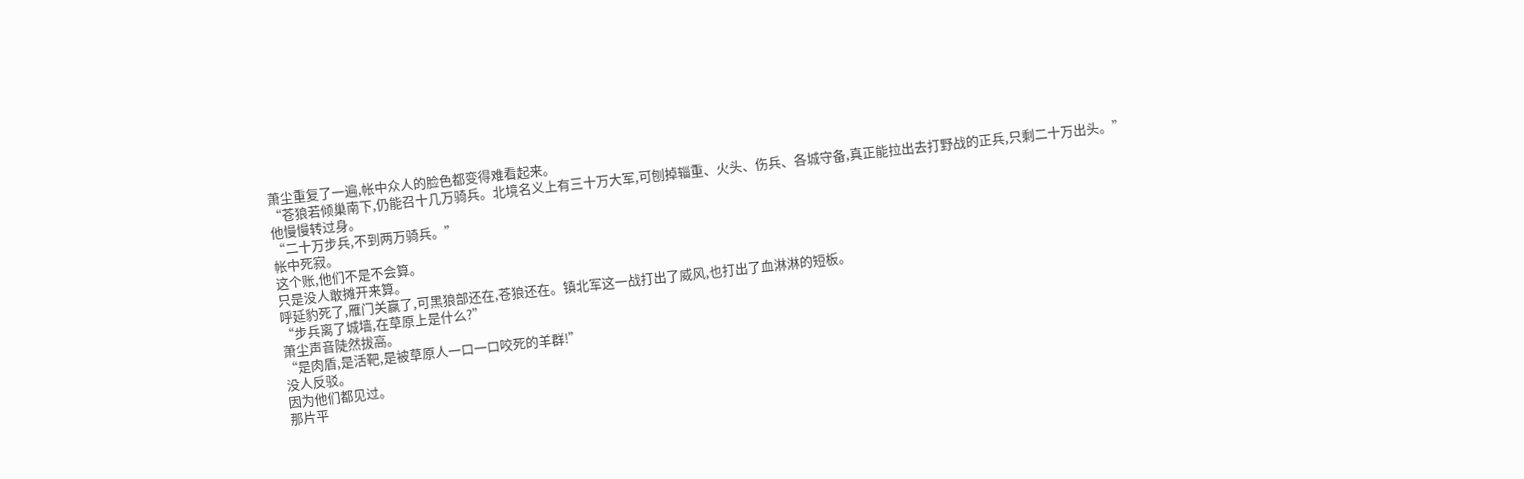萧尘重复了一遍,帐中众人的脸色都变得难看起来。
“苍狼若倾巢南下,仍能召十几万骑兵。北境名义上有三十万大军,可刨掉辎重、火头、伤兵、各城守备,真正能拉出去打野战的正兵,只剩二十万出头。”
他慢慢转过身。
“二十万步兵,不到两万骑兵。”
帐中死寂。
这个账,他们不是不会算。
只是没人敢摊开来算。
呼延豹死了,雁门关赢了,可黑狼部还在,苍狼还在。镇北军这一战打出了威风,也打出了血淋淋的短板。
“步兵离了城墙,在草原上是什么?”
萧尘声音陡然拔高。
“是肉盾,是活靶,是被草原人一口一口咬死的羊群!”
没人反驳。
因为他们都见过。
那片平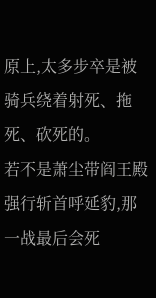原上,太多步卒是被骑兵绕着射死、拖死、砍死的。
若不是萧尘带阎王殿强行斩首呼延豹,那一战最后会死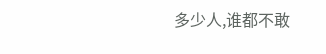多少人,谁都不敢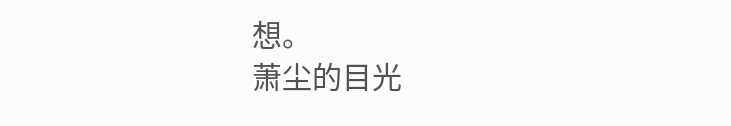想。
萧尘的目光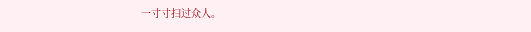一寸寸扫过众人。